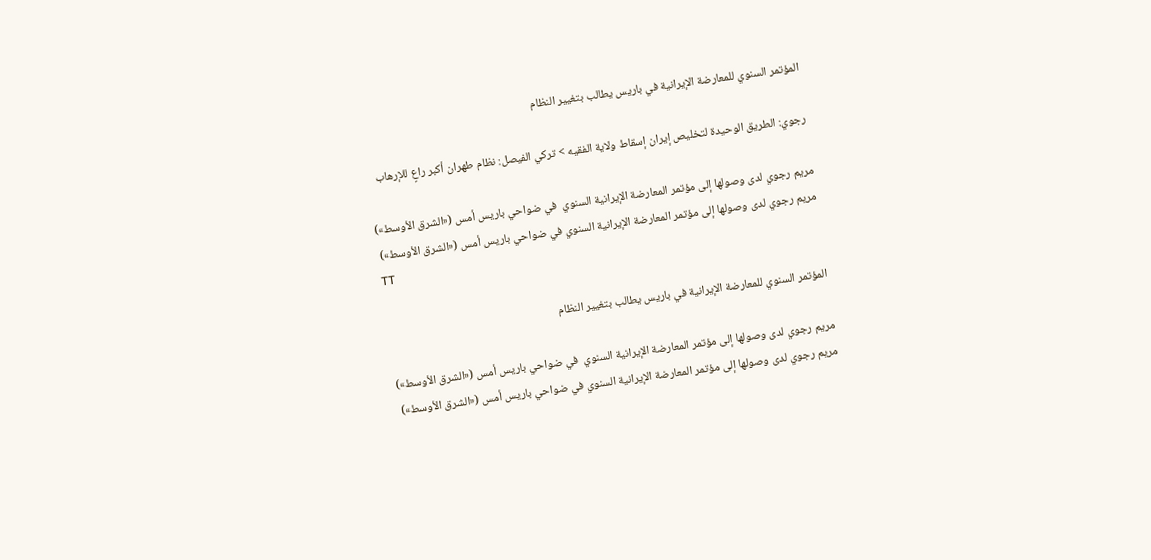المؤتمر السنوي للمعارضة الإيرانية في باريس يطالب بتغيير النظام

رجوي: الطريق الوحيدة لتخليص إيران إسقاط ولاية الفقيه > تركي الفيصل: نظام طهران أكبر راعٍ للإرهاب

مريم رجوي لدى وصولها إلى مؤتمر المعارضة الإيرانية السنوي  في ضواحي باريس أمس («الشرق الأوسط»)
مريم رجوي لدى وصولها إلى مؤتمر المعارضة الإيرانية السنوي في ضواحي باريس أمس («الشرق الأوسط»)
TT

المؤتمر السنوي للمعارضة الإيرانية في باريس يطالب بتغيير النظام

مريم رجوي لدى وصولها إلى مؤتمر المعارضة الإيرانية السنوي  في ضواحي باريس أمس («الشرق الأوسط»)
مريم رجوي لدى وصولها إلى مؤتمر المعارضة الإيرانية السنوي في ضواحي باريس أمس («الشرق الأوسط»)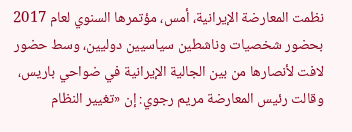نظمت المعارضة الإيرانية، أمس، مؤتمرها السنوي لعام 2017 بحضور شخصيات وناشطين سياسيين دوليين، وسط حضور لافت لأنصارها من بين الجالية الإيرانية في ضواحي باريس، وقالت رئيس المعارضة مريم رجوي: إن «تغيير النظام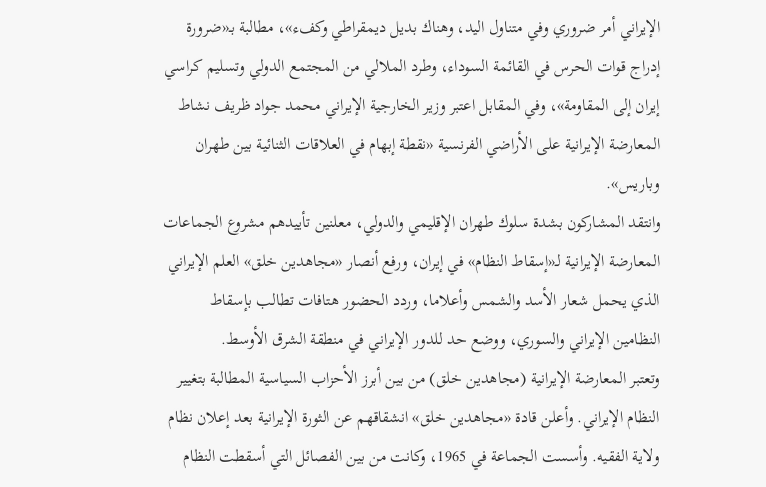الإيراني أمر ضروري وفي متناول اليد، وهناك بديل ديمقراطي وكفء»، مطالبة بـ«ضرورة إدراج قوات الحرس في القائمة السوداء، وطرد الملالي من المجتمع الدولي وتسليم كراسي إيران إلى المقاومة»، وفي المقابل اعتبر وزير الخارجية الإيراني محمد جواد ظريف نشاط المعارضة الإيرانية على الأراضي الفرنسية «نقطة إبهام في العلاقات الثنائية بين طهران وباريس».
وانتقد المشاركون بشدة سلوك طهران الإقليمي والدولي، معلنين تأييدهم مشروع الجماعات المعارضة الإيرانية لـ«إسقاط النظام» في إيران، ورفع أنصار «مجاهدين خلق» العلم الإيراني الذي يحمل شعار الأسد والشمس وأعلاما، وردد الحضور هتافات تطالب بإسقاط النظامين الإيراني والسوري، ووضع حد للدور الإيراني في منطقة الشرق الأوسط.
وتعتبر المعارضة الإيرانية (مجاهدين خلق) من بين أبرز الأحزاب السياسية المطالبة بتغيير النظام الإيراني. وأعلن قادة «مجاهدين خلق» انشقاقهم عن الثورة الإيرانية بعد إعلان نظام ولاية الفقيه. وأسست الجماعة في 1965، وكانت من بين الفصائل التي أسقطت النظام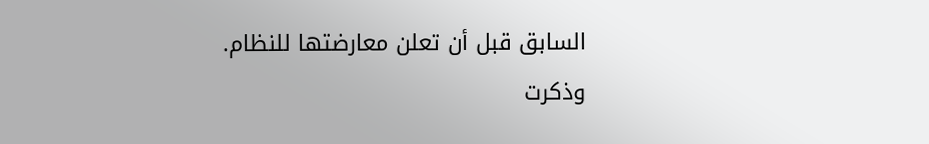السابق قبل أن تعلن معارضتها للنظام.
وذكرت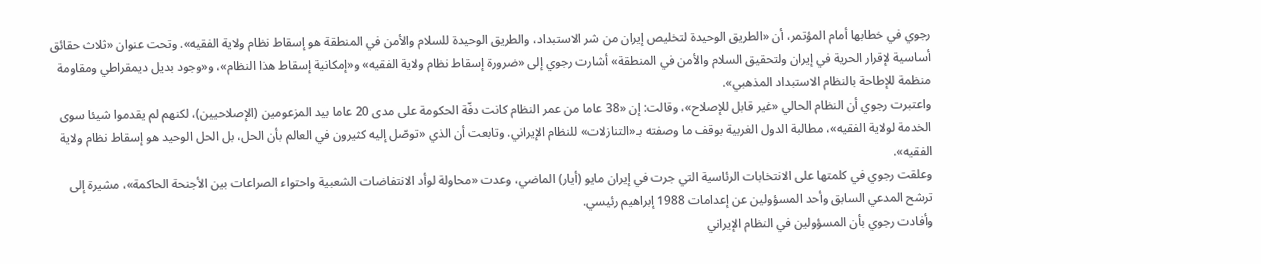رجوي في خطابها أمام المؤتمر، أن «الطريق الوحيدة لتخليص إيران من شر الاستبداد، والطريق الوحيدة للسلام والأمن في المنطقة هو إسقاط نظام ولاية الفقيه». وتحت عنوان «ثلاث حقائق أساسية لإقرار الحرية في إيران ولتحقيق السلام والأمن في المنطقة» أشارت رجوي إلى «ضرورة إسقاط نظام ولاية الفقيه» و«إمكانية إسقاط هذا النظام»، و«وجود بديل ديمقراطي ومقاومة منظمة للإطاحة بالنظام الاستبداد المذهبي».
واعتبرت رجوي أن النظام الحالي «غير قابل للإصلاح»، وقالت: إن «38 عاما من عمر النظام كانت دفّة الحكومة على مدى 20 عاما بيد المزعومين (الإصلاحيين)، لكنهم لم يقدموا شيئا سوى الخدمة لولاية الفقيه»، مطالبة الدول الغربية بوقف ما وصفته بـ«التنازلات» للنظام الإيراني. وتابعت أن الذي «توصّل إليه كثيرون في العالم بأن الحل، بل الحل الوحيد هو إسقاط نظام ولاية الفقيه».
وعلقت رجوي في كلمتها على الانتخابات الرئاسية التي جرت في إيران مايو (أيار) الماضي، وعدت «محاولة لوأد الانتفاضات الشعبية واحتواء الصراعات بين الأجنحة الحاكمة»، مشيرة إلى ترشح المدعي السابق وأحد المسؤولين عن إعدامات 1988 إبراهيم رئيسي.
وأفادت رجوي بأن المسؤولين في النظام الإيراني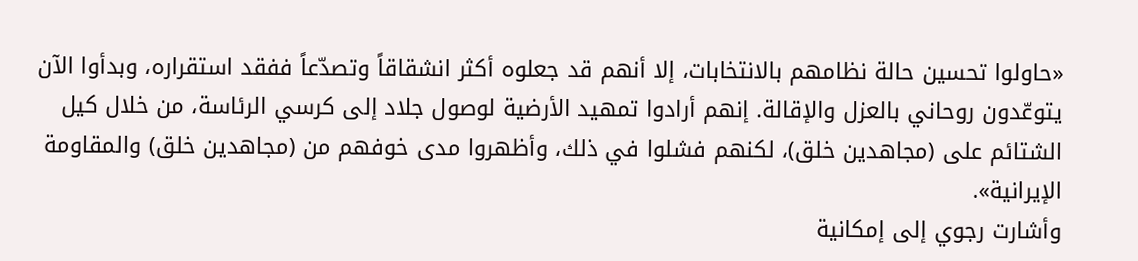«حاولوا تحسين حالة نظامهم بالانتخابات، إلا أنهم قد جعلوه أكثر انشقاقاً وتصدّعاً ففقد استقراره، وبدأوا الآن يتوعّدون روحاني بالعزل والإقالة. إنهم أرادوا تمهيد الأرضية لوصول جلاد إلى كرسي الرئاسة، من خلال كيل الشتائم على (مجاهدين خلق)، لكنهم فشلوا في ذلك، وأظهروا مدى خوفهم من (مجاهدين خلق) والمقاومة الإيرانية».
وأشارت رجوي إلى إمكانية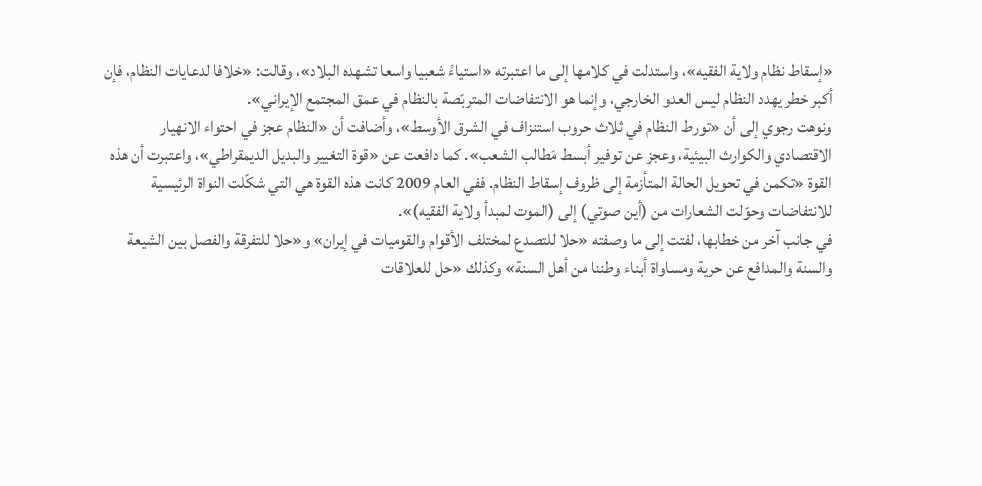«إسقاط نظام ولاية الفقيه»، واستدلت في كلامها إلى ما اعتبرته «استياءً شعبيا واسعا تشهده البلاد»، وقالت: «خلافا لدعايات النظام، فإن أكبر خطر يهدد النظام ليس العدو الخارجي، وإنما هو الانتفاضات المتربّصة بالنظام في عمق المجتمع الإيراني».
ونوهت رجوي إلى أن «تورط النظام في ثلاث حروب استنزاف في الشرق الأوسط»، وأضافت أن «النظام عجز في احتواء الانهيار الاقتصادي والكوارث البيئية، وعجز عن توفير أبسط مَطالب الشعب». كما دافعت عن «قوة التغيير والبديل الديمقراطي»، واعتبرت أن هذه القوة «تكمن في تحويل الحالة المتأزمة إلى ظروف إسقاط النظام. ففي العام 2009 كانت هذه القوة هي التي شكّلت النواة الرئيسية للانتفاضات وحوّلت الشعارات من (أين صوتي) إلى (الموت لمبدأ ولاية الفقيه)».
في جانب آخر من خطابها، لفتت إلى ما وصفته «حلا للتصدع لمختلف الأقوام والقوميات في إيران» و«حلا للتفرقة والفصل بين الشيعة والسنة والمدافع عن حرية ومساواة أبناء وطننا من أهل السنة» وكذلك «حل للعلاقات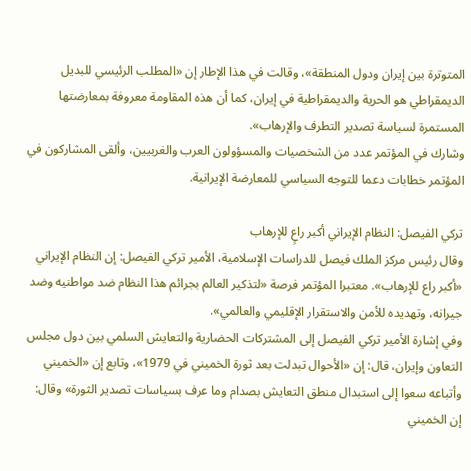المتوترة بين إيران ودول المنطقة»، وقالت في هذا الإطار إن «المطلب الرئيسي للبديل الديمقراطي هو الحرية والديمقراطية في إيران، كما أن هذه المقاومة معروفة بمعارضتها المستمرة لسياسة تصدير التطرف والإرهاب».
وشارك في المؤتمر عدد من الشخصيات والمسؤولون العرب والغربيين، وألقى المشاركون في المؤتمر خطابات دعما للتوجه السياسي للمعارضة الإيرانية.

تركي الفيصل: النظام الإيراني أكبر راعٍ للإرهاب
وقال رئيس مركز الملك فيصل للدراسات الإسلامية، الأمير تركي الفيصل: إن النظام الإيراني «أكبر راع للإرهاب». معتبرا المؤتمر فرصة «لتذكير العالم بجرائم هذا النظام ضد مواطنيه وضد جيرانه، وتهديده للأمن والاستقرار الإقليمي والعالمي».
وفي إشارة الأمير تركي الفيصل إلى المشتركات الحضارية والتعايش السلمي بين دول مجلس التعاون وإيران، قال: إن «الأحوال تبدلت بعد ثورة الخميني في 1979»، وتابع إن «الخميني وأتباعه سعوا إلى استبدال منطق التعايش بصدام وما عرف بسياسات تصدير الثورة» وقال: إن الخميني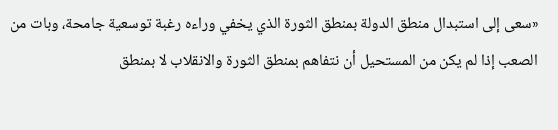«سعى إلى استبدال منطق الدولة بمنطق الثورة الذي يخفي وراءه رغبة توسعية جامحة، وبات من الصعب إذا لم يكن من المستحيل أن نتفاهم بمنطق الثورة والانقلاب لا بمنطق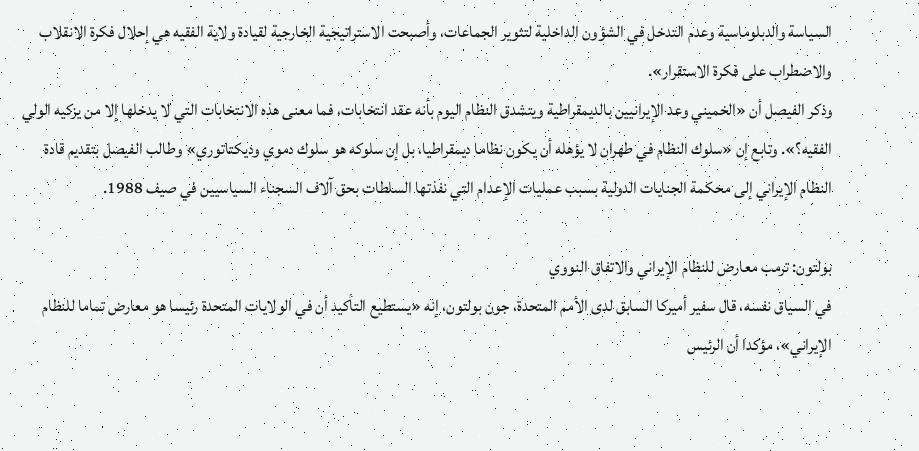السياسة والدبلوماسية وعدم التدخل في الشؤون الداخلية لتثوير الجماعات، وأصبحت الاستراتيجية الخارجية لقيادة ولاية الفقيه هي إحلال فكرة الانقلاب والاضطراب على فكرة الاستقرار».
وذكر الفيصل أن «الخميني وعد الإيرانيين بالديمقراطية ويتشدق النظام اليوم بأنه عقد انتخابات، فما معنى هذه الانتخابات التي لا يدخلها إلا من يزكيه الولي الفقيه؟». وتابع إن «سلوك النظام في طهران لا يؤهله أن يكون نظاما ديمقراطيا، بل إن سلوكه هو سلوك دموي وديكتاتوري» وطالب الفيصل بتقديم قادة النظام الإيراني إلى محكمة الجنايات الدولية بسبب عمليات الإعدام التي نفذتها السلطات بحق آلاف السجناء السياسيين في صيف 1988.

بولتون: ترمب معارض للنظام الإيراني والاتفاق النووي
في السياق نفسه، قال سفير أميركا السابق لدى الأمم المتحدة، جون بولتون، إنه «يستطيع التأكيد أن في الولايات المتحدة رئيسا هو معارض تماما للنظام الإيراني»، مؤكدا أن الرئيس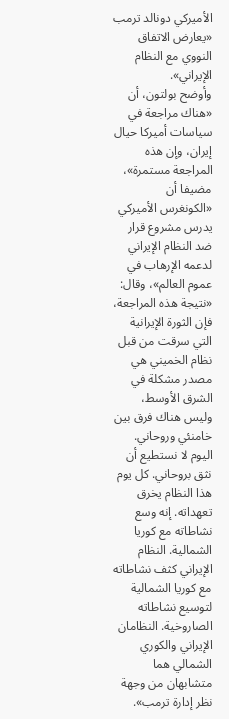الأميركي دونالد ترمب «يعارض الاتفاق النووي مع النظام الإيراني».
وأوضح بولتون، أن «هناك مراجعة في سياسات أميركا حيال إيران، وإن هذه المراجعة مستمرة»، مضيفا أن «الكونغرس الأميركي يدرس مشروع قرار ضد النظام الإيراني لدعمه الإرهاب في عموم العالم»، وقال: «نتيجة هذه المراجعة، فإن الثورة الإيرانية التي سرقت من قبل نظام الخميني هي مصدر مشكلة في الشرق الأوسط، وليس هناك فرق بين خامنئي وروحاني. اليوم لا نستطيع أن نثق بروحاني. كل يوم هذا النظام يخرق تعهداته. إنه وسع نشاطاته مع كوريا الشمالية. النظام الإيراني كثف نشاطاته مع كوريا الشمالية لتوسيع نشاطاته الصاروخية. النظامان الإيراني والكوري الشمالي هما متشابهان من وجهة نظر إدارة ترمب».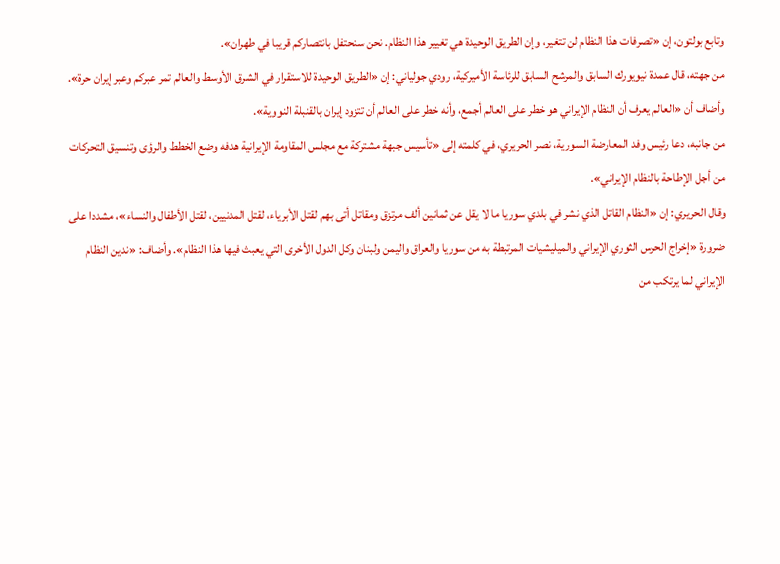وتابع بولتون، إن «تصرفات هذا النظام لن تتغير، وإن الطريق الوحيدة هي تغيير هذا النظام. نحن سنحتفل بانتصاركم قريبا في طهران».
من جهته، قال عمدة نيويورك السابق والمرشح السابق للرئاسة الأميركية، رودي جولياني: إن «الطريق الوحيدة للاستقرار في الشرق الأوسط والعالم تمر عبركم وعبر إيران حرة». وأضاف أن «العالم يعرف أن النظام الإيراني هو خطر على العالم أجمع، وأنه خطر على العالم أن تتزود إيران بالقنبلة النووية».
من جانبه، دعا رئيس وفد المعارضة السورية، نصر الحريري، في كلمته إلى «تأسيس جبهة مشتركة مع مجلس المقاومة الإيرانية هدفه وضع الخطط والرؤى وتنسيق التحركات من أجل الإطاحة بالنظام الإيراني».
وقال الحريري: إن «النظام القاتل الذي نشر في بلدي سوريا ما لا يقل عن ثمانين ألف مرتزق ومقاتل أتى بهم لقتل الأبرياء، لقتل المدنيين، لقتل الأطفال والنساء»، مشددا على ضرورة «إخراج الحرس الثوري الإيراني والميليشيات المرتبطة به من سوريا والعراق واليمن ولبنان وكل الدول الأخرى التي يعبث فيها هذا النظام». وأضاف: «ندين النظام الإيراني لما يرتكب من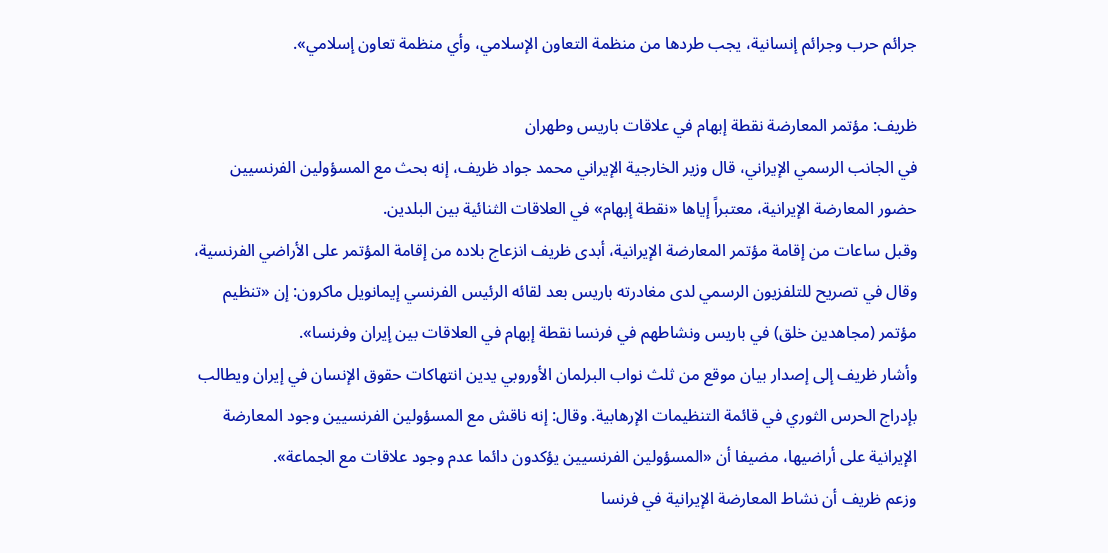جرائم حرب وجرائم إنسانية، يجب طردها من منظمة التعاون الإسلامي، وأي منظمة تعاون إسلامي».

ظريف: مؤتمر المعارضة نقطة إبهام في علاقات باريس وطهران
في الجانب الرسمي الإيراني، قال وزير الخارجية الإيراني محمد جواد ظريف، إنه بحث مع المسؤولين الفرنسيين حضور المعارضة الإيرانية، معتبراً إياها «نقطة إبهام» في العلاقات الثنائية بين البلدين.
وقبل ساعات من إقامة مؤتمر المعارضة الإيرانية، أبدى ظريف انزعاج بلاده من إقامة المؤتمر على الأراضي الفرنسية، وقال في تصريح للتلفزيون الرسمي لدى مغادرته باريس بعد لقائه الرئيس الفرنسي إيمانويل ماكرون: إن «تنظيم مؤتمر (مجاهدين خلق) في باريس ونشاطهم في فرنسا نقطة إبهام في العلاقات بين إيران وفرنسا».
وأشار ظريف إلى إصدار بيان موقع من ثلث نواب البرلمان الأوروبي يدين انتهاكات حقوق الإنسان في إيران ويطالب بإدراج الحرس الثوري في قائمة التنظيمات الإرهابية. وقال: إنه ناقش مع المسؤولين الفرنسيين وجود المعارضة الإيرانية على أراضيها، مضيفا أن «المسؤولين الفرنسيين يؤكدون دائما عدم وجود علاقات مع الجماعة».
وزعم ظريف أن نشاط المعارضة الإيرانية في فرنسا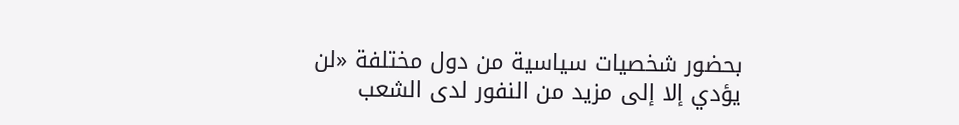بحضور شخصيات سياسية من دول مختلفة «لن يؤدي إلا إلى مزيد من النفور لدى الشعب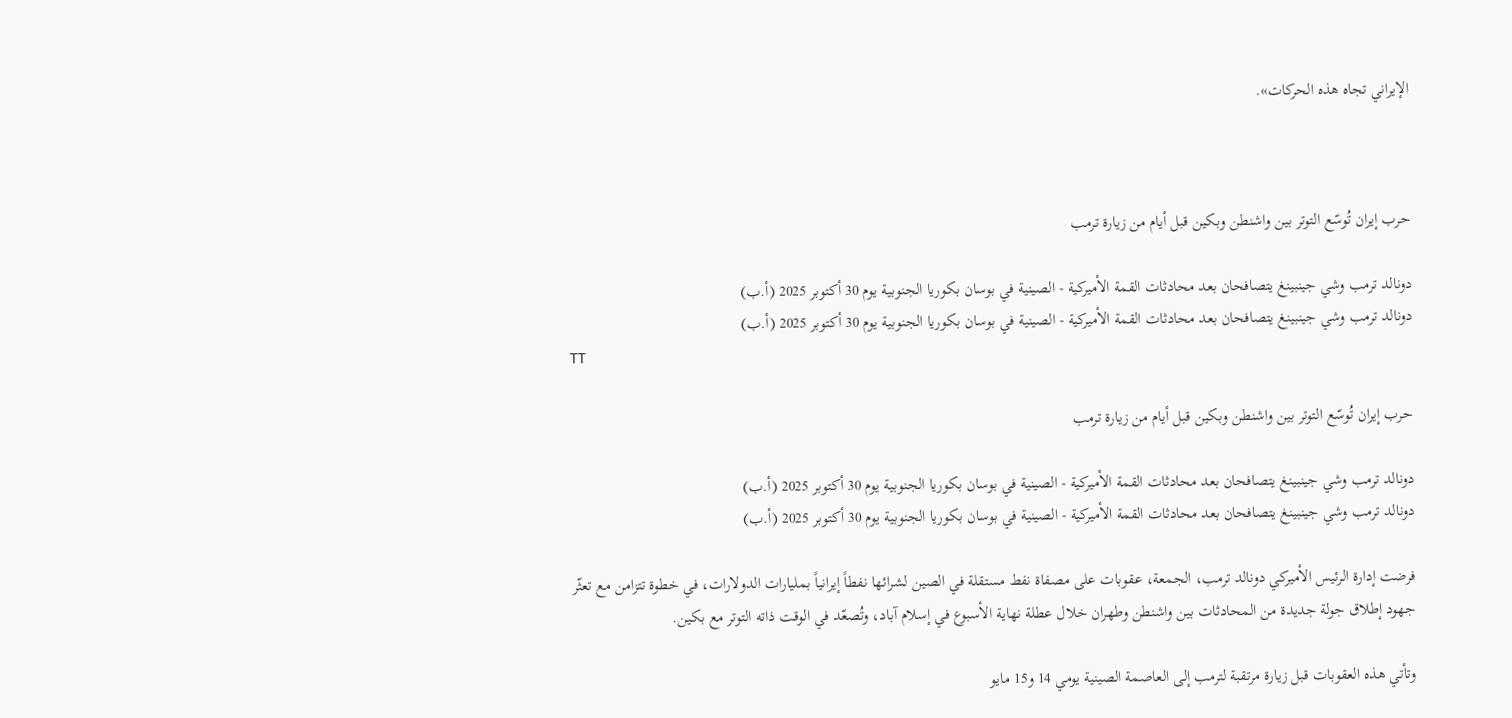الإيراني تجاه هذه الحركات».



حرب إيران تُوسّع التوتر بين واشنطن وبكين قبل أيام من زيارة ترمب

دونالد ترمب وشي جينبينغ يتصافحان بعد محادثات القمة الأميركية - الصينية في بوسان بكوريا الجنوبية يوم 30 أكتوبر 2025 (أ.ب)
دونالد ترمب وشي جينبينغ يتصافحان بعد محادثات القمة الأميركية - الصينية في بوسان بكوريا الجنوبية يوم 30 أكتوبر 2025 (أ.ب)
TT

حرب إيران تُوسّع التوتر بين واشنطن وبكين قبل أيام من زيارة ترمب

دونالد ترمب وشي جينبينغ يتصافحان بعد محادثات القمة الأميركية - الصينية في بوسان بكوريا الجنوبية يوم 30 أكتوبر 2025 (أ.ب)
دونالد ترمب وشي جينبينغ يتصافحان بعد محادثات القمة الأميركية - الصينية في بوسان بكوريا الجنوبية يوم 30 أكتوبر 2025 (أ.ب)

فرضت إدارة الرئيس الأميركي دونالد ترمب، الجمعة، عقوبات على مصفاة نفط مستقلة في الصين لشرائها نفطاً إيرانياً بمليارات الدولارات، في خطوة تتزامن مع تعثّر جهود إطلاق جولة جديدة من المحادثات بين واشنطن وطهران خلال عطلة نهاية الأسبوع في إسلام آباد، وتُصعّد في الوقت ذاته التوتر مع بكين.

وتأتي هذه العقوبات قبل زيارة مرتقبة لترمب إلى العاصمة الصينية يومي 14 و15 مايو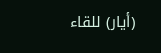(أيار) للقاء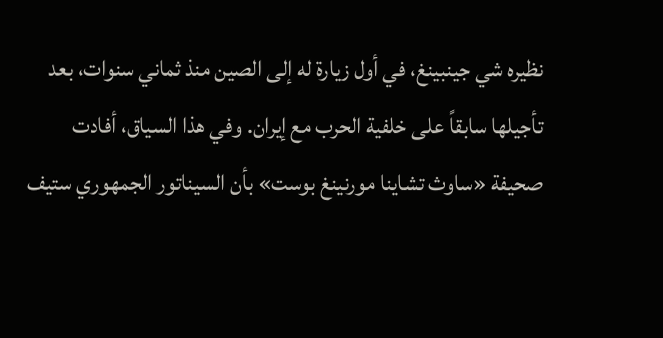نظيره شي جينبينغ، في أول زيارة له إلى الصين منذ ثماني سنوات، بعد تأجيلها سابقاً على خلفية الحرب مع إيران. وفي هذا السياق، أفادت صحيفة «ساوث تشاينا مورنينغ بوست» بأن السيناتور الجمهوري ستيف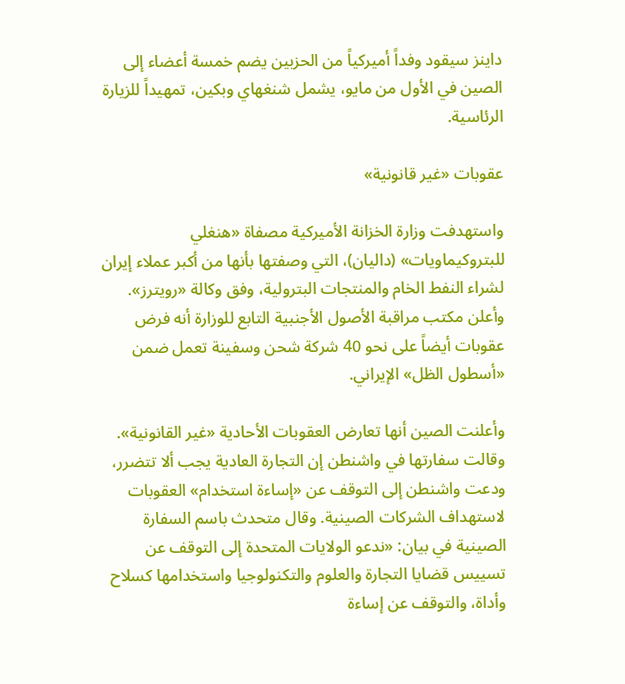داينز سيقود وفداً أميركياً من الحزبين يضم خمسة أعضاء إلى الصين في الأول من مايو، يشمل شنغهاي وبكين، تمهيداً للزيارة الرئاسية.

عقوبات «غير قانونية»

واستهدفت وزارة الخزانة الأميركية مصفاة «هنغلي للبتروكيماويات» (داليان)، التي وصفتها بأنها من أكبر عملاء إيران لشراء النفط الخام والمنتجات البترولية، وفق وكالة «رويترز». وأعلن مكتب مراقبة الأصول الأجنبية التابع للوزارة أنه فرض عقوبات أيضاً على نحو 40 شركة شحن وسفينة تعمل ضمن «أسطول الظل» الإيراني.

وأعلنت الصين أنها تعارض العقوبات الأحادية «غير القانونية». وقالت سفارتها في واشنطن إن التجارة العادية يجب ألا تتضرر، ودعت واشنطن إلى التوقف عن «إساءة استخدام» العقوبات لاستهداف الشركات الصينية. وقال متحدث باسم السفارة الصينية في بيان: «ندعو الولايات المتحدة إلى التوقف عن تسييس قضايا التجارة والعلوم والتكنولوجيا واستخدامها كسلاح وأداة، والتوقف عن إساءة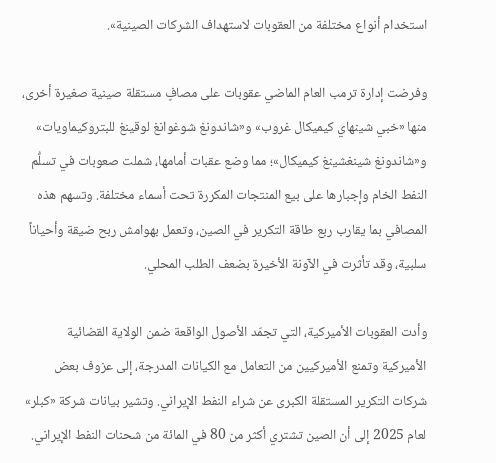استخدام أنواع مختلفة من العقوبات لاستهداف الشركات الصينية».

وفرضت إدارة ترمب العام الماضي عقوبات على مصافٍ مستقلة صينية صغيرة أخرى، منها «خبي شينهاي كيميكال غروب» و«شاندونغ شوغوانغ لوقينغ للبتروكيماويات» و«شاندونغ شينغشينغ كيميكال»؛ مما وضع عقبات أمامها، شملت صعوبات في تسلُّم النفط الخام وإجبارها على بيع المنتجات المكررة تحت أسماء مختلفة. وتسهم هذه المصافي بما يقارب ربع طاقة التكرير في الصين، وتعمل بهوامش ربح ضيقة وأحياناً سلبية، وقد تأثرت في الآونة الأخيرة بضعف الطلب المحلي.

وأدت العقوبات الأميركية، التي تجمّد الأصول الواقعة ضمن الولاية القضائية الأميركية وتمنع الأميركيين من التعامل مع الكيانات المدرجة، إلى عزوف بعض شركات التكرير المستقلة الكبرى عن شراء النفط الإيراني. وتشير بيانات شركة «كبلر» لعام 2025 إلى أن الصين تشتري أكثر من 80 في المائة من شحنات النفط الإيراني.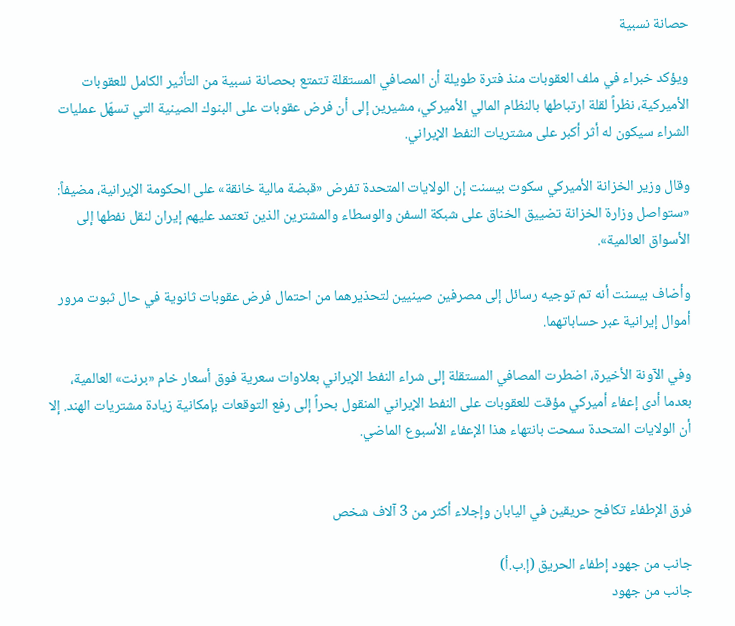حصانة نسبية

ويؤكد خبراء في ملف العقوبات منذ فترة طويلة أن المصافي المستقلة تتمتع بحصانة نسبية من التأثير الكامل للعقوبات الأميركية، نظراً لقلة ارتباطها بالنظام المالي الأميركي، مشيرين إلى أن فرض عقوبات على البنوك الصينية التي تسهّل عمليات الشراء سيكون له أثر أكبر على مشتريات النفط الإيراني.

وقال وزير الخزانة الأميركي سكوت بيسنت إن الولايات المتحدة تفرض «قبضة مالية خانقة» على الحكومة الإيرانية، مضيفاً: «ستواصل وزارة الخزانة تضييق الخناق على شبكة السفن والوسطاء والمشترين الذين تعتمد عليهم إيران لنقل نفطها إلى الأسواق العالمية».

وأضاف بيسنت أنه تم توجيه رسائل إلى مصرفين صينيين لتحذيرهما من احتمال فرض عقوبات ثانوية في حال ثبوت مرور أموال إيرانية عبر حساباتهما.

وفي الآونة الأخيرة، اضطرت المصافي المستقلة إلى شراء النفط الإيراني بعلاوات سعرية فوق أسعار خام «برنت» العالمية، بعدما أدى إعفاء أميركي مؤقت للعقوبات على النفط الإيراني المنقول بحراً إلى رفع التوقعات بإمكانية زيادة مشتريات الهند. إلا أن الولايات المتحدة سمحت بانتهاء هذا الإعفاء الأسبوع الماضي.


فرق الإطفاء تكافح حريقين في اليابان وإجلاء أكثر من 3 آلاف شخص

جانب من جهود إطفاء الحريق (إ.ب.أ)
جانب من جهود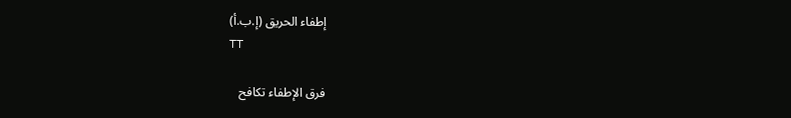إطفاء الحريق (إ.ب.أ)
TT

فرق الإطفاء تكافح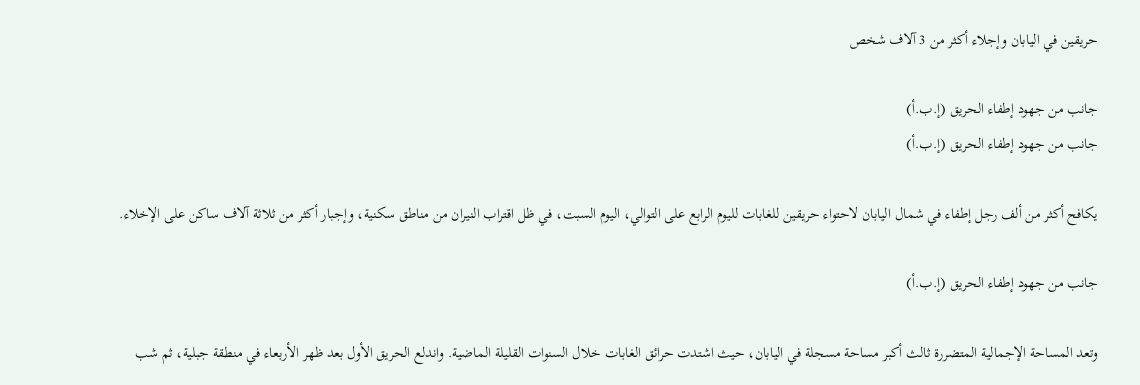حريقين في اليابان وإجلاء أكثر من 3 آلاف شخص

جانب من جهود إطفاء الحريق (إ.ب.أ)
جانب من جهود إطفاء الحريق (إ.ب.أ)

يكافح أكثر من ألف رجل إطفاء في شمال اليابان لاحتواء حريقين للغابات لليوم الرابع على التوالي، اليوم السبت، في ظل اقتراب النيران من مناطق سكنية، وإجبار أكثر من ثلاثة آلاف ساكن على الإخلاء.

جانب من جهود إطفاء الحريق (إ.ب.أ)

وتعد المساحة الإجمالية المتضررة ثالث أكبر مساحة مسجلة في اليابان، حيث اشتدت حرائق الغابات خلال السنوات القليلة الماضية. واندلع الحريق الأول بعد ظهر الأربعاء في منطقة جبلية، ثم شب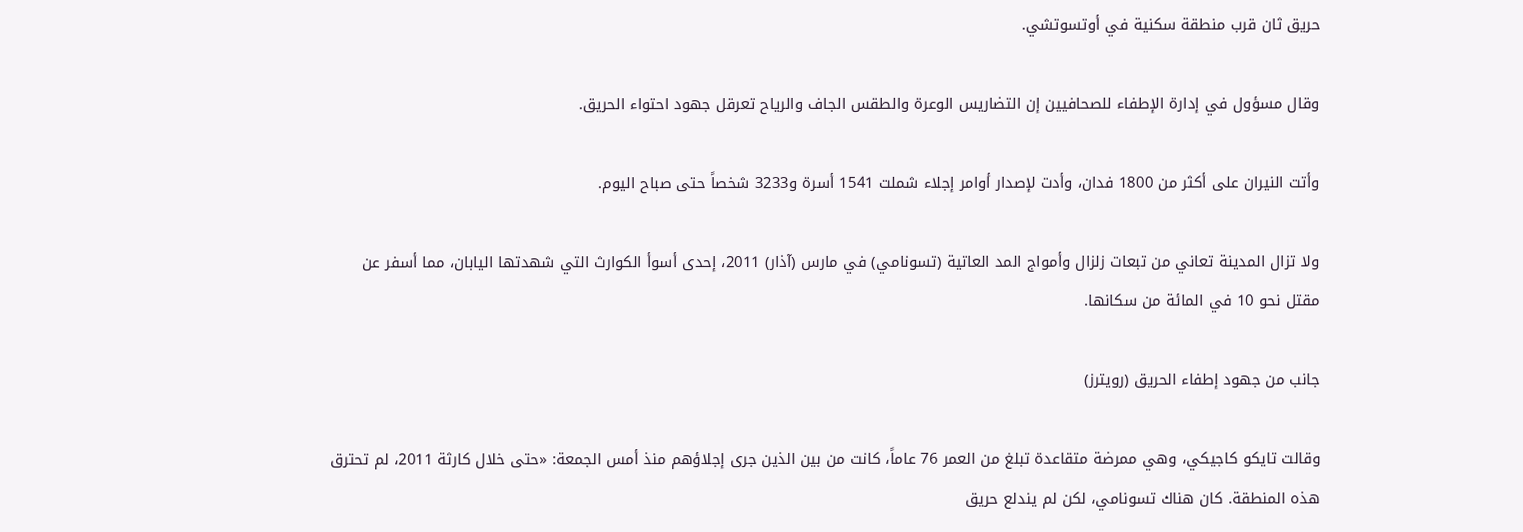حريق ثان قرب منطقة سكنية في أوتسوتشي.

وقال مسؤول في إدارة الإطفاء للصحافيين إن التضاريس الوعرة والطقس الجاف والرياح تعرقل جهود احتواء الحريق.

وأتت النيران على أكثر من 1800 فدان، وأدت لإصدار أوامر إجلاء شملت 1541 أسرة و3233 شخصاً حتى صباح اليوم.

ولا تزال المدينة تعاني من تبعات زلزال وأمواج المد العاتية (تسونامي) في مارس (آذار) 2011، إحدى أسوأ الكوارث التي شهدتها اليابان، مما أسفر عن مقتل نحو 10 في المائة من سكانها.

جانب من جهود إطفاء الحريق (رويترز)

وقالت تايكو كاجيكي، وهي ممرضة متقاعدة تبلغ من العمر 76 عاماً، كانت من بين الذين جرى إجلاؤهم منذ أمس الجمعة: «حتى خلال كارثة 2011، لم تحترق هذه المنطقة. كان هناك تسونامي، لكن لم يندلع حريق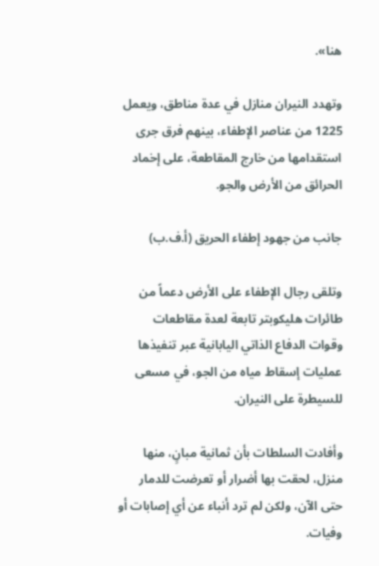هنا».

وتهدد النيران منازل في عدة مناطق، ويعمل 1225 من عناصر الإطفاء، بينهم فرق جرى استقدامها من خارج المقاطعة، على إخماد الحرائق من الأرض والجو.

جانب من جهود إطفاء الحريق (أ.ف.ب)

وتلقى رجال الإطفاء على الأرض دعماً من طائرات هليكوبتر تابعة لعدة مقاطعات وقوات الدفاع الذاتي اليابانية عبر تنفيذها عمليات إسقاط مياه من الجو، في مسعى للسيطرة على النيران.

وأفادت السلطات بأن ثمانية مبانٍ، منها منزل، لحقت بها أضرار أو تعرضت للدمار حتى الآن، ولكن لم ترد أنباء عن أي إصابات أو وفيات.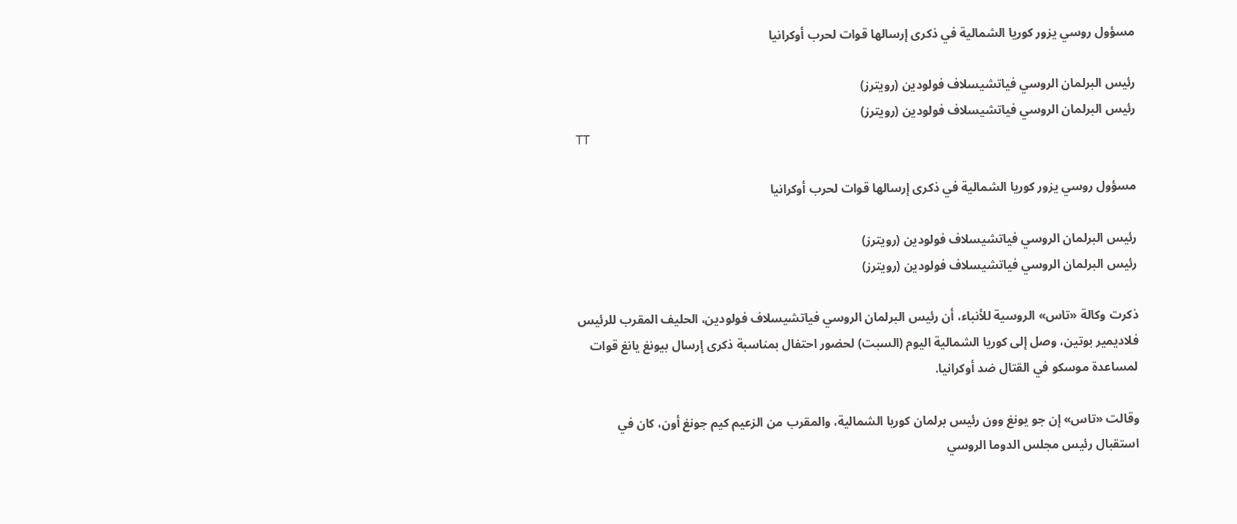مسؤول روسي يزور كوريا الشمالية في ذكرى إرسالها قوات لحرب أوكرانيا

رئيس البرلمان الروسي فياتشيسلاف فولودين (رويترز)
رئيس البرلمان الروسي فياتشيسلاف فولودين (رويترز)
TT

مسؤول روسي يزور كوريا الشمالية في ذكرى إرسالها قوات لحرب أوكرانيا

رئيس البرلمان الروسي فياتشيسلاف فولودين (رويترز)
رئيس البرلمان الروسي فياتشيسلاف فولودين (رويترز)

ذكرت وكالة «تاس» الروسية للأنباء، أن رئيس البرلمان الروسي فياتشيسلاف فولودين، الحليف المقرب للرئيس فلاديمير بوتين، وصل إلى كوريا الشمالية اليوم (السبت) لحضور احتفال بمناسبة ذكرى إرسال بيونغ يانغ قوات لمساعدة موسكو في القتال ضد أوكرانيا.

وقالت «تاس» إن جو يونغ وون رئيس برلمان كوريا الشمالية، والمقرب من الزعيم كيم جونغ أون، كان في استقبال رئيس مجلس الدوما الروسي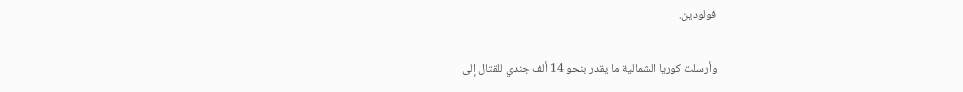فولودين.

وأرسلت كوريا الشمالية ما يقدر بنحو 14 ألف جندي للقتال إلى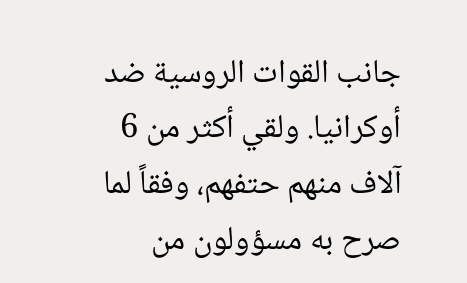جانب القوات الروسية ضد أوكرانيا. ولقي أكثر من 6 آلاف منهم حتفهم، وفقاً لما صرح به مسؤولون من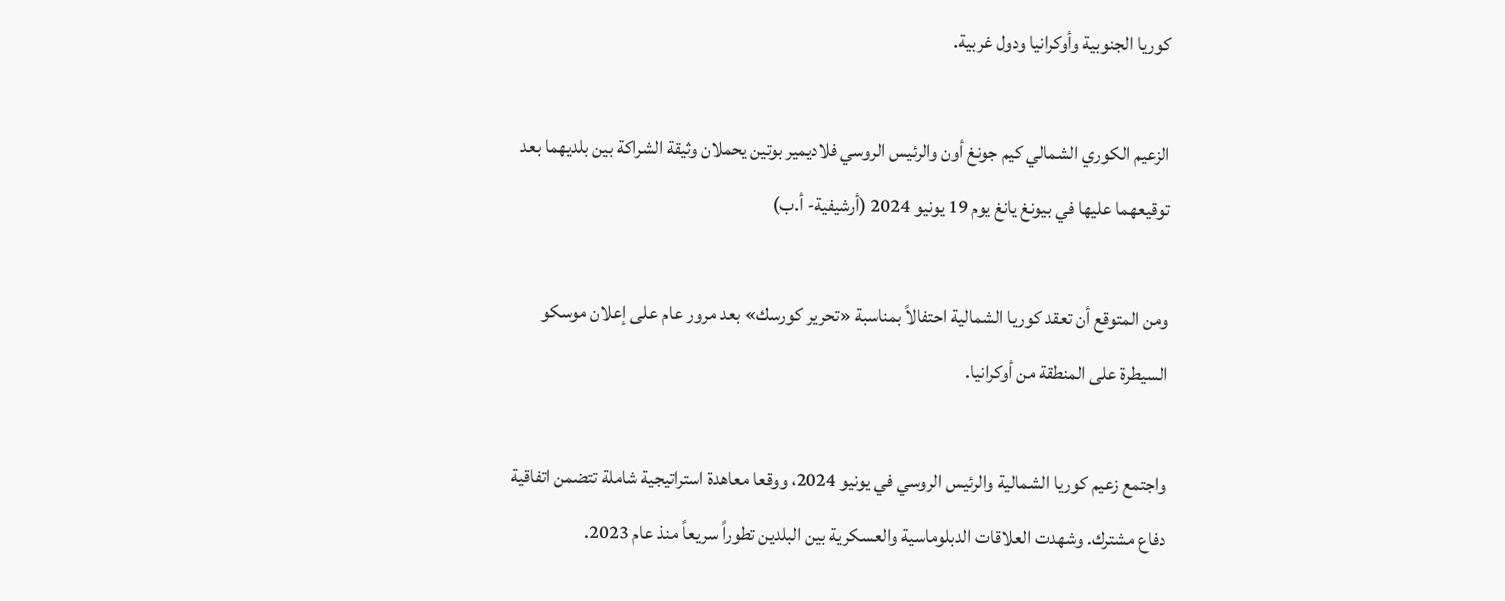كوريا الجنوبية وأوكرانيا ودول غربية.

الزعيم الكوري الشمالي كيم جونغ أون والرئيس الروسي فلاديمير بوتين يحملان وثيقة الشراكة بين بلديهما بعد توقيعهما عليها في بيونغ يانغ يوم 19 يونيو 2024 (أرشيفية- أ.ب)

ومن المتوقع أن تعقد كوريا الشمالية احتفالاً بمناسبة «تحرير كورسك» بعد مرور عام على إعلان موسكو السيطرة على المنطقة من أوكرانيا.

واجتمع زعيم كوريا الشمالية والرئيس الروسي في يونيو 2024، ووقعا معاهدة استراتيجية شاملة تتضمن اتفاقية دفاع مشترك. وشهدت العلاقات الدبلوماسية والعسكرية بين البلدين تطوراً سريعاً منذ عام 2023.